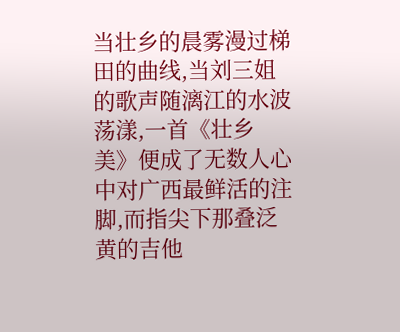当壮乡的晨雾漫过梯田的曲线,当刘三姐的歌声随漓江的水波荡漾,一首《壮乡美》便成了无数人心中对广西最鲜活的注脚,而指尖下那叠泛黄的吉他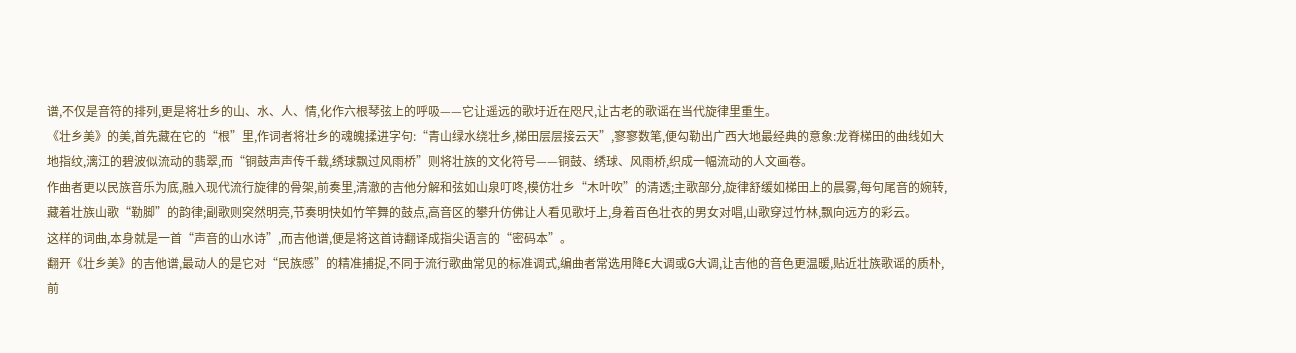谱,不仅是音符的排列,更是将壮乡的山、水、人、情,化作六根琴弦上的呼吸——它让遥远的歌圩近在咫尺,让古老的歌谣在当代旋律里重生。
《壮乡美》的美,首先藏在它的“根”里,作词者将壮乡的魂魄揉进字句:“青山绿水绕壮乡,梯田层层接云天”,寥寥数笔,便勾勒出广西大地最经典的意象:龙脊梯田的曲线如大地指纹,漓江的碧波似流动的翡翠,而“铜鼓声声传千载,绣球飘过风雨桥”则将壮族的文化符号——铜鼓、绣球、风雨桥,织成一幅流动的人文画卷。
作曲者更以民族音乐为底,融入现代流行旋律的骨架,前奏里,清澈的吉他分解和弦如山泉叮咚,模仿壮乡“木叶吹”的清透;主歌部分,旋律舒缓如梯田上的晨雾,每句尾音的婉转,藏着壮族山歌“勒脚”的韵律;副歌则突然明亮,节奏明快如竹竿舞的鼓点,高音区的攀升仿佛让人看见歌圩上,身着百色壮衣的男女对唱,山歌穿过竹林,飘向远方的彩云。
这样的词曲,本身就是一首“声音的山水诗”,而吉他谱,便是将这首诗翻译成指尖语言的“密码本”。
翻开《壮乡美》的吉他谱,最动人的是它对“民族感”的精准捕捉,不同于流行歌曲常见的标准调式,编曲者常选用降E大调或G大调,让吉他的音色更温暖,贴近壮族歌谣的质朴,前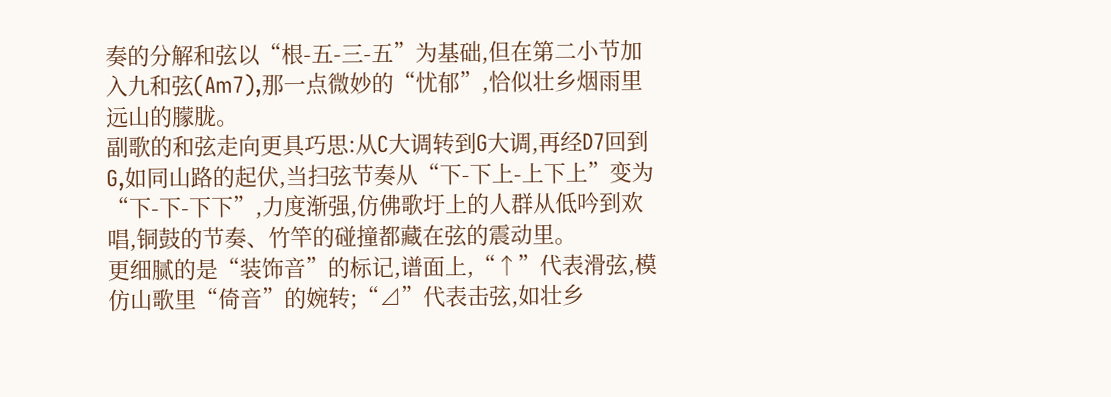奏的分解和弦以“根-五-三-五”为基础,但在第二小节加入九和弦(Am7),那一点微妙的“忧郁”,恰似壮乡烟雨里远山的朦胧。
副歌的和弦走向更具巧思:从C大调转到G大调,再经D7回到G,如同山路的起伏,当扫弦节奏从“下-下上-上下上”变为“下-下-下下”,力度渐强,仿佛歌圩上的人群从低吟到欢唱,铜鼓的节奏、竹竿的碰撞都藏在弦的震动里。
更细腻的是“装饰音”的标记,谱面上,“↑”代表滑弦,模仿山歌里“倚音”的婉转;“⊿”代表击弦,如壮乡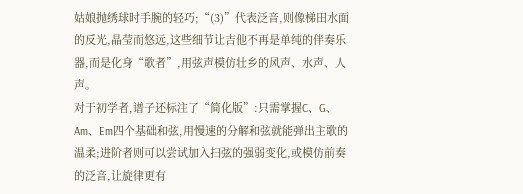姑娘抛绣球时手腕的轻巧;“(3)”代表泛音,则像梯田水面的反光,晶莹而悠远,这些细节让吉他不再是单纯的伴奏乐器,而是化身“歌者”,用弦声模仿壮乡的风声、水声、人声。
对于初学者,谱子还标注了“简化版”:只需掌握C、G、Am、Em四个基础和弦,用慢速的分解和弦就能弹出主歌的温柔;进阶者则可以尝试加入扫弦的强弱变化,或模仿前奏的泛音,让旋律更有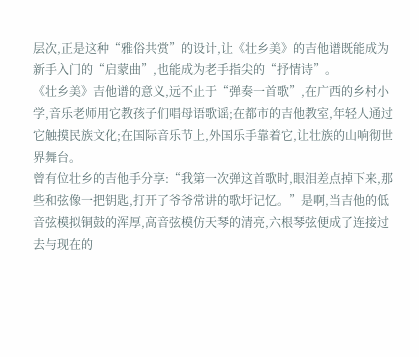层次,正是这种“雅俗共赏”的设计,让《壮乡美》的吉他谱既能成为新手入门的“启蒙曲”,也能成为老手指尖的“抒情诗”。
《壮乡美》吉他谱的意义,远不止于“弹奏一首歌”,在广西的乡村小学,音乐老师用它教孩子们唱母语歌谣;在都市的吉他教室,年轻人通过它触摸民族文化;在国际音乐节上,外国乐手靠着它,让壮族的山响彻世界舞台。
曾有位壮乡的吉他手分享:“我第一次弹这首歌时,眼泪差点掉下来,那些和弦像一把钥匙,打开了爷爷常讲的歌圩记忆。”是啊,当吉他的低音弦模拟铜鼓的浑厚,高音弦模仿天琴的清亮,六根琴弦便成了连接过去与现在的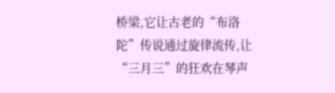桥梁,它让古老的“布洛陀”传说通过旋律流传,让“三月三”的狂欢在琴声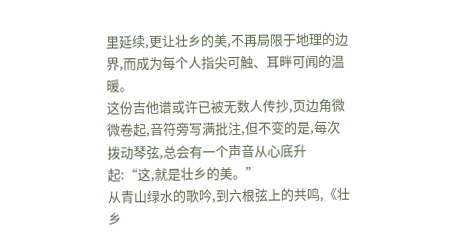里延续,更让壮乡的美,不再局限于地理的边界,而成为每个人指尖可触、耳畔可闻的温暖。
这份吉他谱或许已被无数人传抄,页边角微微卷起,音符旁写满批注,但不变的是,每次拨动琴弦,总会有一个声音从心底升起:“这,就是壮乡的美。”
从青山绿水的歌吟,到六根弦上的共鸣,《壮乡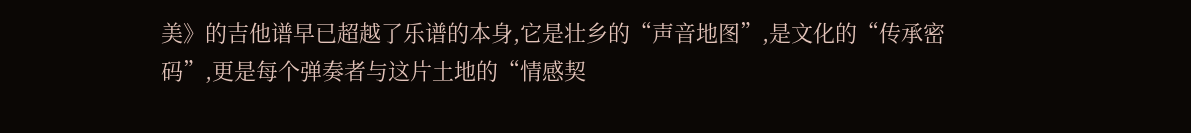美》的吉他谱早已超越了乐谱的本身,它是壮乡的“声音地图”,是文化的“传承密码”,更是每个弹奏者与这片土地的“情感契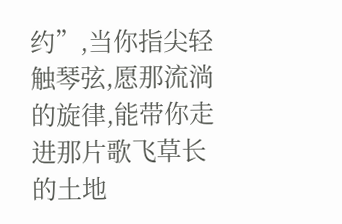约”,当你指尖轻触琴弦,愿那流淌的旋律,能带你走进那片歌飞草长的土地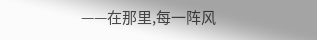——在那里,每一阵风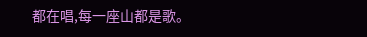都在唱,每一座山都是歌。